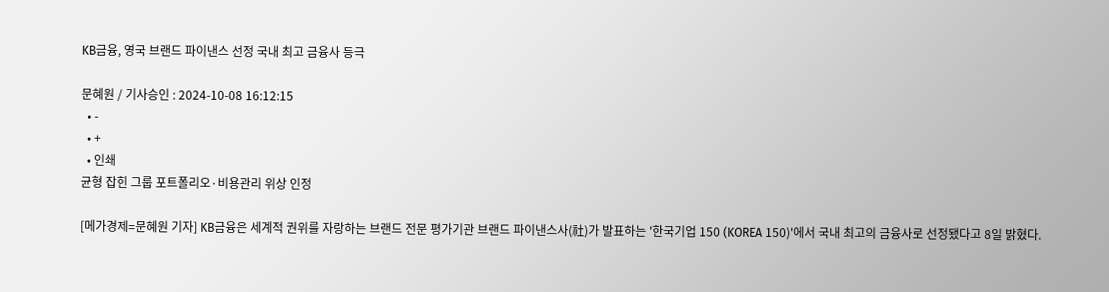KB금융, 영국 브랜드 파이낸스 선정 국내 최고 금융사 등극

문혜원 / 기사승인 : 2024-10-08 16:12:15
  • -
  • +
  • 인쇄
균형 잡힌 그룹 포트폴리오·비용관리 위상 인정

[메가경제=문혜원 기자] KB금융은 세계적 권위를 자랑하는 브랜드 전문 평가기관 브랜드 파이낸스사(社)가 발표하는 '한국기업 150 (KOREA 150)'에서 국내 최고의 금융사로 선정됐다고 8일 밝혔다.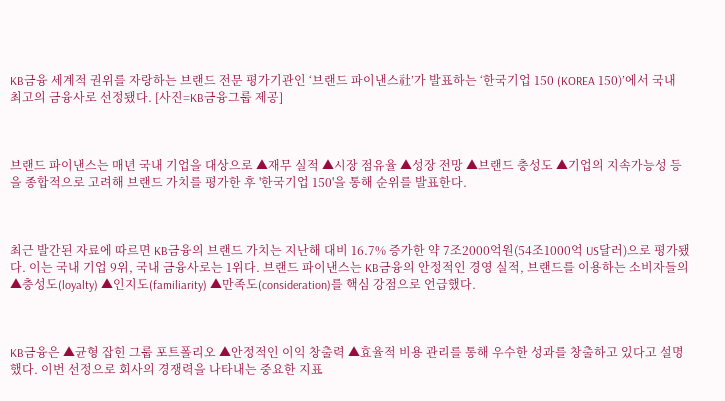KB금융 세계적 권위를 자랑하는 브랜드 전문 평가기관인 ‘브랜드 파이낸스社’가 발표하는 ‘한국기업 150 (KOREA 150)’에서 국내 최고의 금융사로 선정됐다. [사진=KB금융그룹 제공]



브랜드 파이낸스는 매년 국내 기업을 대상으로 ▲재무 실적 ▲시장 점유율 ▲성장 전망 ▲브랜드 충성도 ▲기업의 지속가능성 등을 종합적으로 고려해 브랜드 가치를 평가한 후 '한국기업 150'을 통해 순위를 발표한다.



최근 발간된 자료에 따르면 KB금융의 브랜드 가치는 지난해 대비 16.7% 증가한 약 7조2000억원(54조1000억 US달러)으로 평가됐다. 이는 국내 기업 9위, 국내 금융사로는 1위다. 브랜드 파이낸스는 KB금융의 안정적인 경영 실적, 브랜드를 이용하는 소비자들의 ▲충성도(loyalty) ▲인지도(familiarity) ▲만족도(consideration)를 핵심 강점으로 언급했다.



KB금융은 ▲균형 잡힌 그룹 포트폴리오 ▲안정적인 이익 창출력 ▲효율적 비용 관리를 통해 우수한 성과를 창출하고 있다고 설명했다. 이번 선정으로 회사의 경쟁력을 나타내는 중요한 지표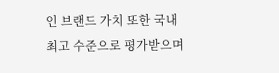인 브랜드 가치 또한 국내 최고 수준으로 평가받으며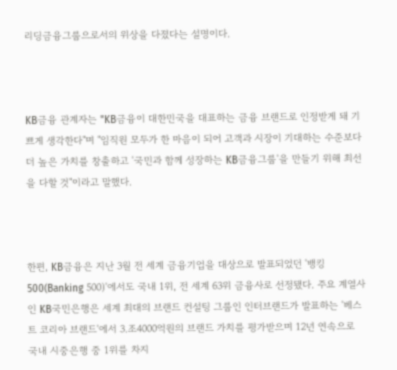리딩금융그룹으로서의 위상을 다졌다는 설명이다.



KB금융 관계자는 "KB금융이 대한민국을 대표하는 금융 브랜드로 인정받게 돼 기쁘게 생각한다"며 "임직원 모두가 한 마음이 되어 고객과 시장이 기대하는 수준보다 더 높은 가치를 창출하고 '국민과 함께 성장하는 KB금융그룹'을 만들기 위해 최선을 다할 것"이라고 말했다.



한편, KB금융은 지난 3월 전 세계 금융기업을 대상으로 발표되었던 '뱅킹500(Banking 500)'에서도 국내 1위, 전 세계 63위 금융사로 선정됐다. 주요 계열사인 KB국민은행은 세계 최대의 브랜드 컨설팅 그룹인 인터브랜드가 발표하는 '베스트 코리아 브랜드'에서 3.조4000억원의 브랜드 가치를 평가받으며 12년 연속으로 국내 시중은행 중 1위를 차지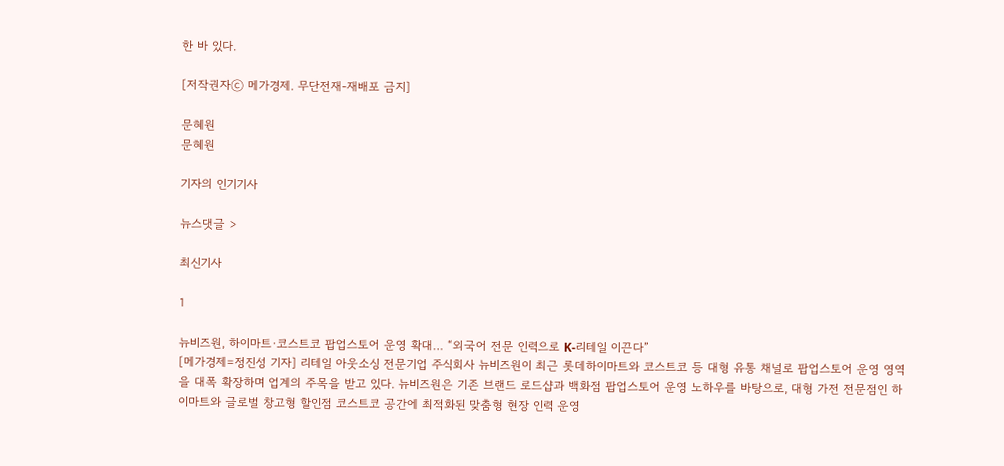한 바 있다.

[저작권자ⓒ 메가경제. 무단전재-재배포 금지]

문혜원
문혜원

기자의 인기기사

뉴스댓글 >

최신기사

1

뉴비즈원, 하이마트·코스트코 팝업스토어 운영 확대… “외국어 전문 인력으로 K-리테일 이끈다”
[메가경제=정진성 기자] 리테일 아웃소싱 전문기업 주식회사 뉴비즈원이 최근 롯데하이마트와 코스트코 등 대형 유통 채널로 팝업스토어 운영 영역을 대폭 확장하며 업계의 주목을 받고 있다. 뉴비즈원은 기존 브랜드 로드샵과 백화점 팝업스토어 운영 노하우를 바탕으로, 대형 가전 전문점인 하이마트와 글로벌 창고형 할인점 코스트코 공간에 최적화된 맞춤형 현장 인력 운영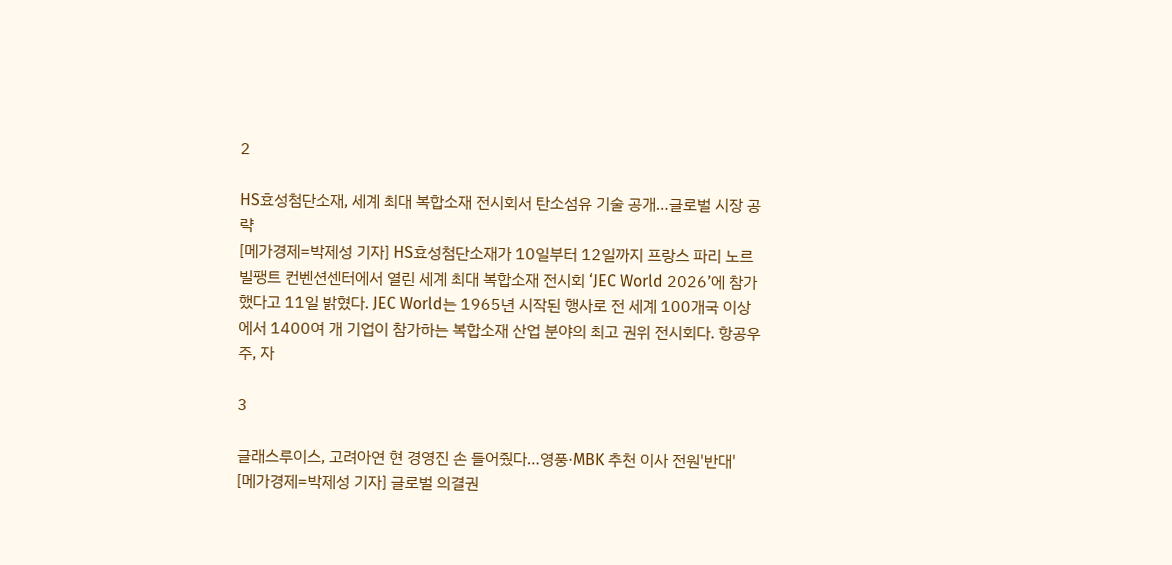2

HS효성첨단소재, 세계 최대 복합소재 전시회서 탄소섬유 기술 공개…글로벌 시장 공략
[메가경제=박제성 기자] HS효성첨단소재가 10일부터 12일까지 프랑스 파리 노르 빌팽트 컨벤션센터에서 열린 세계 최대 복합소재 전시회 ‘JEC World 2026’에 참가했다고 11일 밝혔다. JEC World는 1965년 시작된 행사로 전 세계 100개국 이상에서 1400여 개 기업이 참가하는 복합소재 산업 분야의 최고 권위 전시회다. 항공우주, 자

3

글래스루이스, 고려아연 현 경영진 손 들어줬다…영풍·MBK 추천 이사 전원'반대'
[메가경제=박제성 기자] 글로벌 의결권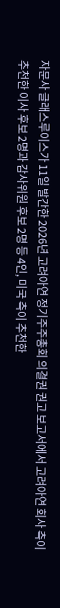자문사 글래스루이스가 11일 발간한 2026년 고려아연 정기주주총회 의결권 권고 보고서에서 고려아연 회사 측이 추천한 이사 후보 2명과 감사위원 후보 2명 등 4인, 미국 측이 추천한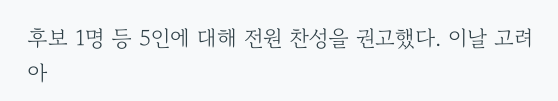후보 1명 등 5인에 대해 전원 찬성을 권고했다. 이날 고려아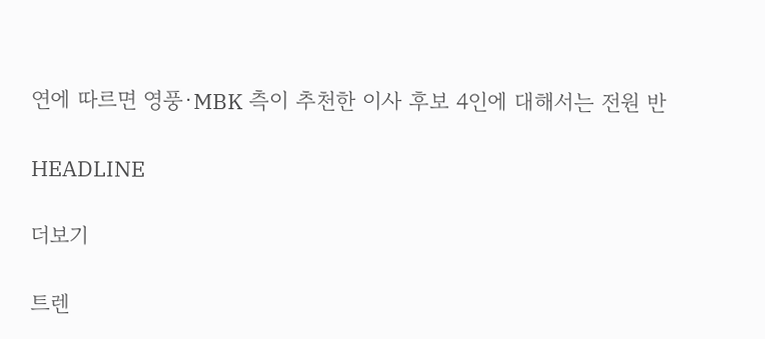연에 따르면 영풍·MBK 측이 추천한 이사 후보 4인에 대해서는 전원 반

HEADLINE

더보기

트렌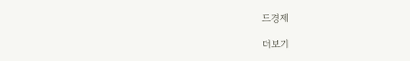드경제

더보기